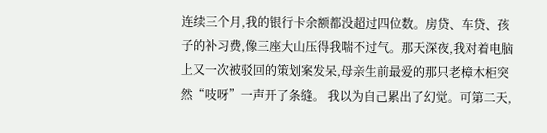连续三个月,我的银行卡余额都没超过四位数。房贷、车贷、孩子的补习费,像三座大山压得我喘不过气。那天深夜,我对着电脑上又一次被驳回的策划案发呆,母亲生前最爱的那只老樟木柜突然“吱呀”一声开了条缝。 我以为自己累出了幻觉。可第二天,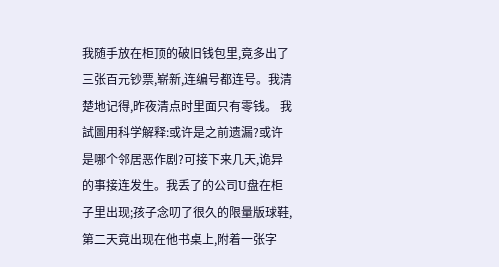我随手放在柜顶的破旧钱包里,竟多出了三张百元钞票,崭新,连编号都连号。我清楚地记得,昨夜清点时里面只有零钱。 我試圖用科学解释:或许是之前遗漏?或许是哪个邻居恶作剧?可接下来几天,诡异的事接连发生。我丢了的公司U盘在柜子里出现;孩子念叨了很久的限量版球鞋,第二天竟出现在他书桌上,附着一张字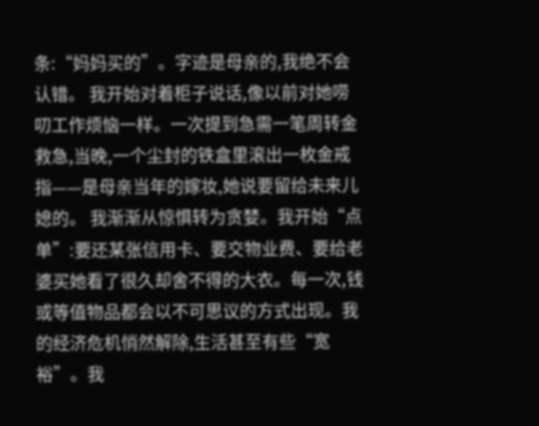条:“妈妈买的”。字迹是母亲的,我绝不会认错。 我开始对着柜子说话,像以前对她唠叨工作烦恼一样。一次提到急需一笔周转金救急,当晚,一个尘封的铁盒里滚出一枚金戒指——是母亲当年的嫁妆,她说要留给未来儿媳的。 我渐渐从惊惧转为贪婪。我开始“点单”:要还某张信用卡、要交物业费、要给老婆买她看了很久却舍不得的大衣。每一次,钱或等值物品都会以不可思议的方式出现。我的经济危机悄然解除,生活甚至有些“宽裕”。我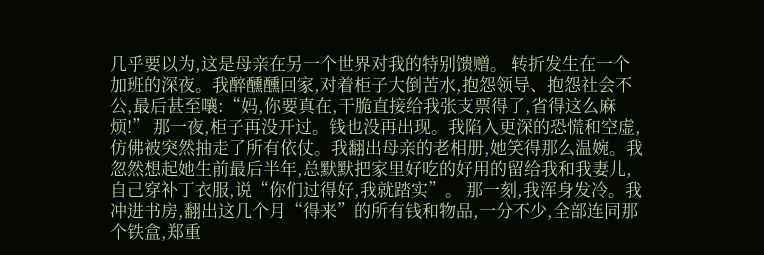几乎要以为,这是母亲在另一个世界对我的特别馈赠。 转折发生在一个加班的深夜。我醉醺醺回家,对着柜子大倒苦水,抱怨领导、抱怨社会不公,最后甚至嚷:“妈,你要真在,干脆直接给我张支票得了,省得这么麻烦!” 那一夜,柜子再没开过。钱也没再出现。我陷入更深的恐慌和空虚,仿佛被突然抽走了所有依仗。我翻出母亲的老相册,她笑得那么温婉。我忽然想起她生前最后半年,总默默把家里好吃的好用的留给我和我妻儿,自己穿补丁衣服,说“你们过得好,我就踏实”。 那一刻,我浑身发冷。我冲进书房,翻出这几个月“得来”的所有钱和物品,一分不少,全部连同那个铁盒,郑重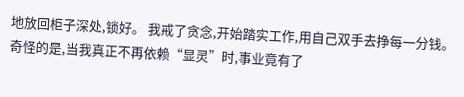地放回柜子深处,锁好。 我戒了贪念,开始踏实工作,用自己双手去挣每一分钱。奇怪的是,当我真正不再依赖“显灵”时,事业竟有了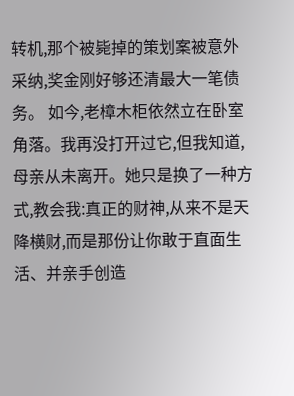转机,那个被毙掉的策划案被意外采纳,奖金刚好够还清最大一笔债务。 如今,老樟木柜依然立在卧室角落。我再没打开过它,但我知道,母亲从未离开。她只是换了一种方式,教会我:真正的财神,从来不是天降横财,而是那份让你敢于直面生活、并亲手创造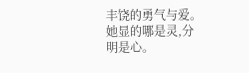丰饶的勇气与爱。她显的哪是灵,分明是心。